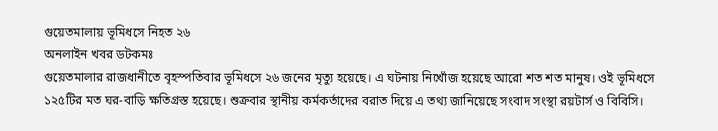গুয়েতমালায় ভূমিধসে নিহত ২৬
অনলাইন খবর ডটকমঃ
গুয়েতমালার রাজধানীতে বৃহস্পতিবার ভূমিধসে ২৬ জনের মৃত্যু হয়েছে। এ ঘটনায় নিখোঁজ হয়েছে আরো শত শত মানুষ। ওই ভূমিধসে ১২৫টির মত ঘর-বাড়ি ক্ষতিগ্রস্ত হয়েছে। শুক্রবার স্থানীয় কর্মকর্তাদের বরাত দিয়ে এ তথ্য জানিয়েছে সংবাদ সংস্থা রয়টার্স ও বিবিসি।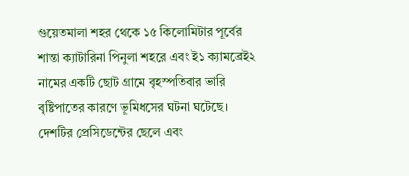গুয়েতমালা শহর থেকে ১৫ কিলোমিটার পূর্বের শান্তা ক্যাটারিনা পিনুলা শহরে এবং ই১ ক্যামব্রেই২ নামের একটি ছোট গ্রামে বৃহস্পতিবার ভারি বৃষ্টিপাতের কারণে ভূমিধসের ঘটনা ঘটেছে।
দেশটির প্রেসিডেন্টের ছেলে এবং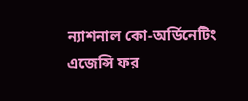ন্যাশনাল কো-অর্ডিনেটিং এজেন্সি ফর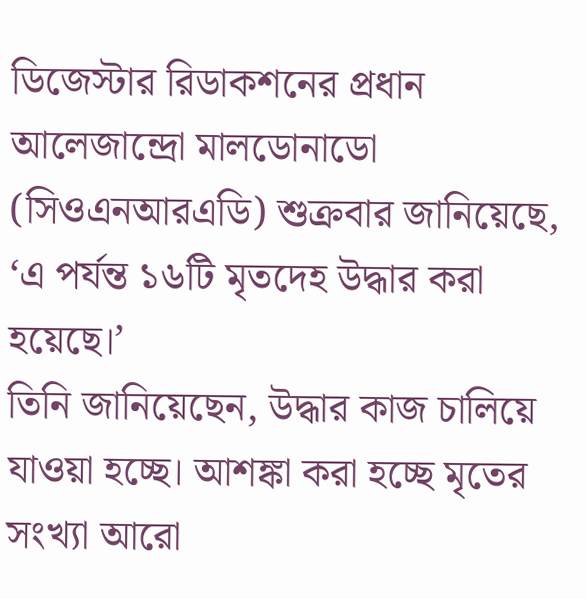ডিজেস্টার রিডাকশনের প্রধান আলেজান্দ্রো মালডোনাডো (সিওএনআরএডি) শুক্রবার জানিয়েছে, ‘এ পর্যন্ত ১৬টি মৃতদেহ উদ্ধার করা হয়েছে।’
তিনি জানিয়েছেন, উদ্ধার কাজ চালিয়ে যাওয়া হচ্ছে। আশঙ্কা করা হচ্ছে মৃতের সংখ্যা আরো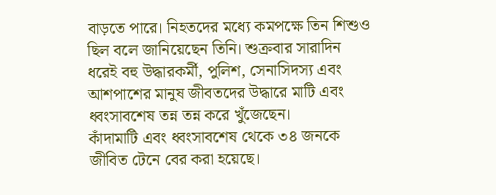বাড়তে পারে। নিহতদের মধ্যে কমপক্ষে তিন শিশুও ছিল বলে জানিয়েছেন তিনি। শুক্রবার সারাদিন ধরেই বহু উদ্ধারকর্মী, পুলিশ, সেনাসিদস্য এবং আশপাশের মানুষ জীবতদের উদ্ধারে মাটি এবং ধ্বংসাবশেষ তন্ন তন্ন করে খুঁজেছেন।
কাঁদামাটি এবং ধ্বংসাবশেষ থেকে ৩৪ জনকে জীবিত টেনে বের করা হয়েছে।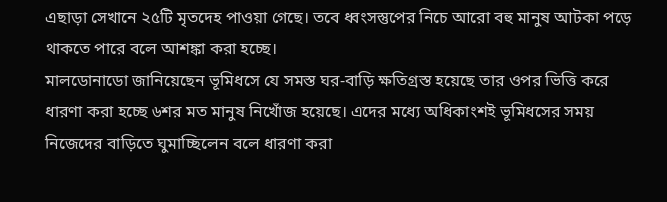এছাড়া সেখানে ২৫টি মৃতদেহ পাওয়া গেছে। তবে ধ্বংসস্তুপের নিচে আরো বহু মানুষ আটকা পড়ে থাকতে পারে বলে আশঙ্কা করা হচ্ছে।
মালডোনাডো জানিয়েছেন ভূমিধসে যে সমস্ত ঘর-বাড়ি ক্ষতিগ্রস্ত হয়েছে তার ওপর ভিত্তি করে ধারণা করা হচ্ছে ৬শর মত মানুষ নিখোঁজ হয়েছে। এদের মধ্যে অধিকাংশই ভূমিধসের সময় নিজেদের বাড়িতে ঘুমাচ্ছিলেন বলে ধারণা করা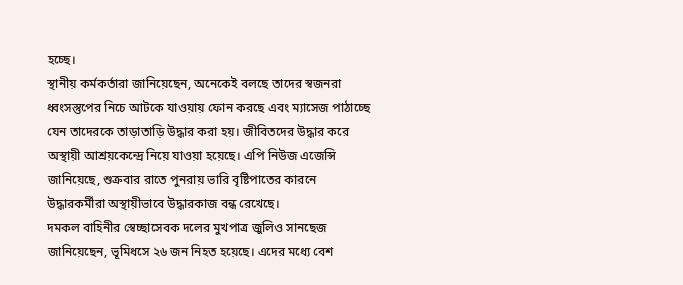হচ্ছে।
স্থানীয় কর্মকর্তারা জানিয়েছেন, অনেকেই বলছে তাদের স্বজনরা ধ্বংসস্তুপের নিচে আটকে যাওয়ায় ফোন করছে এবং ম্যাসেজ পাঠাচ্ছে যেন তাদেরকে তাড়াতাড়ি উদ্ধার করা হয়। জীবিতদের উদ্ধার করে অস্থায়ী আশ্রয়কেন্দ্রে নিয়ে যাওয়া হয়েছে। এপি নিউজ এজেন্সি জানিয়েছে, শুক্রবার রাতে পুনরায় ভারি বৃষ্টিপাতের কারনে উদ্ধারকর্মীরা অস্থায়ীভাবে উদ্ধারকাজ বন্ধ রেখেছে।
দমকল বাহিনীর স্বেচ্ছাসেবক দলের মুখপাত্র জুলিও সানছেজ জানিয়েছেন, ভূমিধসে ২৬ জন নিহত হয়েছে। এদের মধ্যে বেশ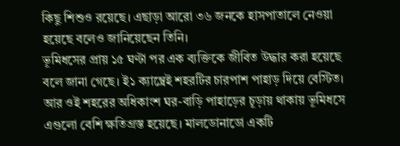কিছু শিশুও রয়েছে। এছাড়া আরো ৩৬ জনকে হাসপাতালে নেওয়া হয়েছে বলেও জানিয়েছেন তিনি।
ভূমিধসের প্রায় ১৫ ঘণ্টা পর এক ব্যক্তিকে জীবিত উদ্ধার করা হয়েছে বলে জানা গেছে। ই১ ক্যাম্ব্রেই শহরটির চারপাশ পাহাড় দিয়ে বেস্টিত। আর ওই শহরের অধিকাংশ ঘর-বাড়ি পাহাড়ের চূড়ায় থাকায় ভূমিধসে এগুলো বেশি ক্ষতিগ্রস্ত হয়েছে। মালডোনাডো একটি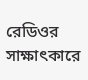রেডিওর সাক্ষাৎকারে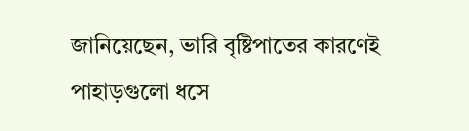জানিয়েছেন, ভারি বৃষ্টিপাতের কারণেই পাহাড়গুলো ধসে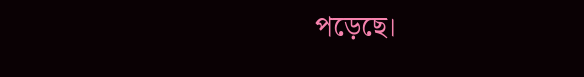পড়েছে।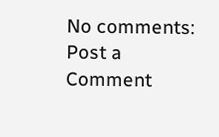No comments:
Post a Comment